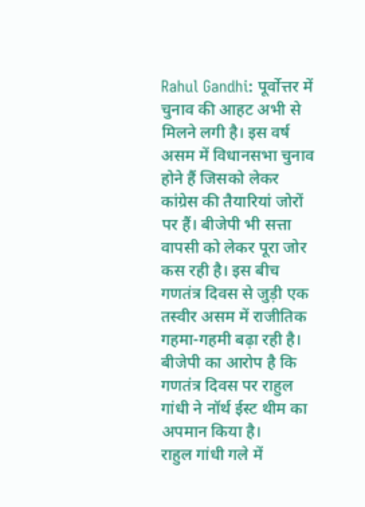Rahul Gandhi: पूर्वोत्तर में चुनाव की आहट अभी से मिलने लगी है। इस वर्ष असम में विधानसभा चुनाव होने हैं जिसको लेकर कांग्रेस की तैयारियां जोरों पर हैं। बीजेपी भी सत्ता वापसी को लेकर पूरा जोर कस रही है। इस बीच गणतंत्र दिवस से जुड़ी एक तस्वीर असम में राजीतिक गहमा-गहमी बढ़ा रही है। बीजेपी का आरोप है कि गणतंत्र दिवस पर राहुल गांधी ने नॉर्थ ईस्ट थीम का अपमान किया है।
राहुल गांधी गले में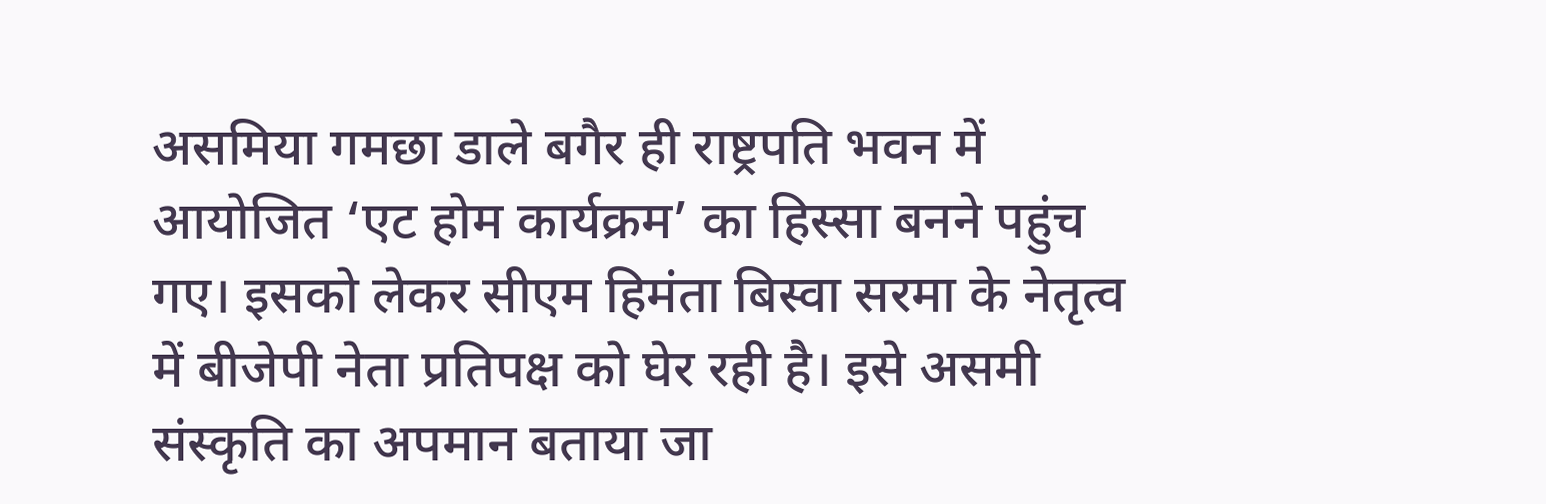असमिया गमछा डाले बगैर ही राष्ट्रपति भवन में आयोजित ‘एट होम कार्यक्रम’ का हिस्सा बनने पहुंच गए। इसको लेकर सीएम हिमंता बिस्वा सरमा के नेतृत्व में बीजेपी नेता प्रतिपक्ष को घेर रही है। इसे असमी संस्कृति का अपमान बताया जा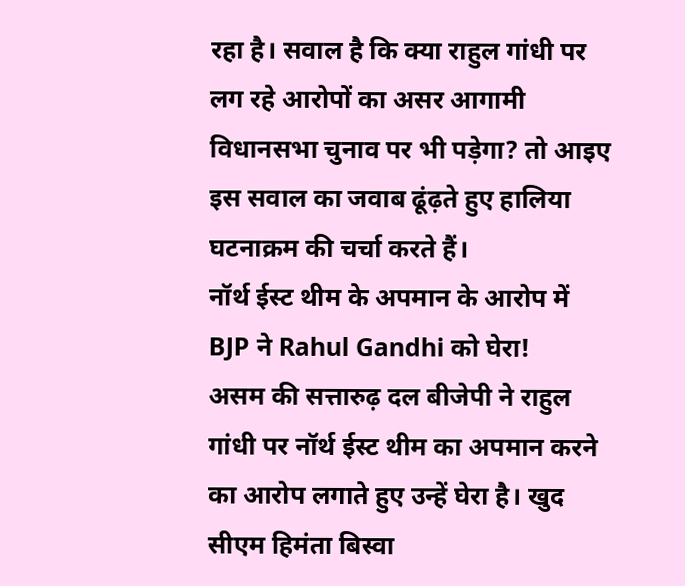रहा है। सवाल है कि क्या राहुल गांधी पर लग रहे आरोपों का असर आगामी विधानसभा चुनाव पर भी पड़ेगा? तो आइए इस सवाल का जवाब ढूंढ़ते हुए हालिया घटनाक्रम की चर्चा करते हैं।
नॉर्थ ईस्ट थीम के अपमान के आरोप में BJP ने Rahul Gandhi को घेरा!
असम की सत्तारुढ़ दल बीजेपी ने राहुल गांधी पर नॉर्थ ईस्ट थीम का अपमान करने का आरोप लगाते हुए उन्हें घेरा है। खुद सीएम हिमंता बिस्वा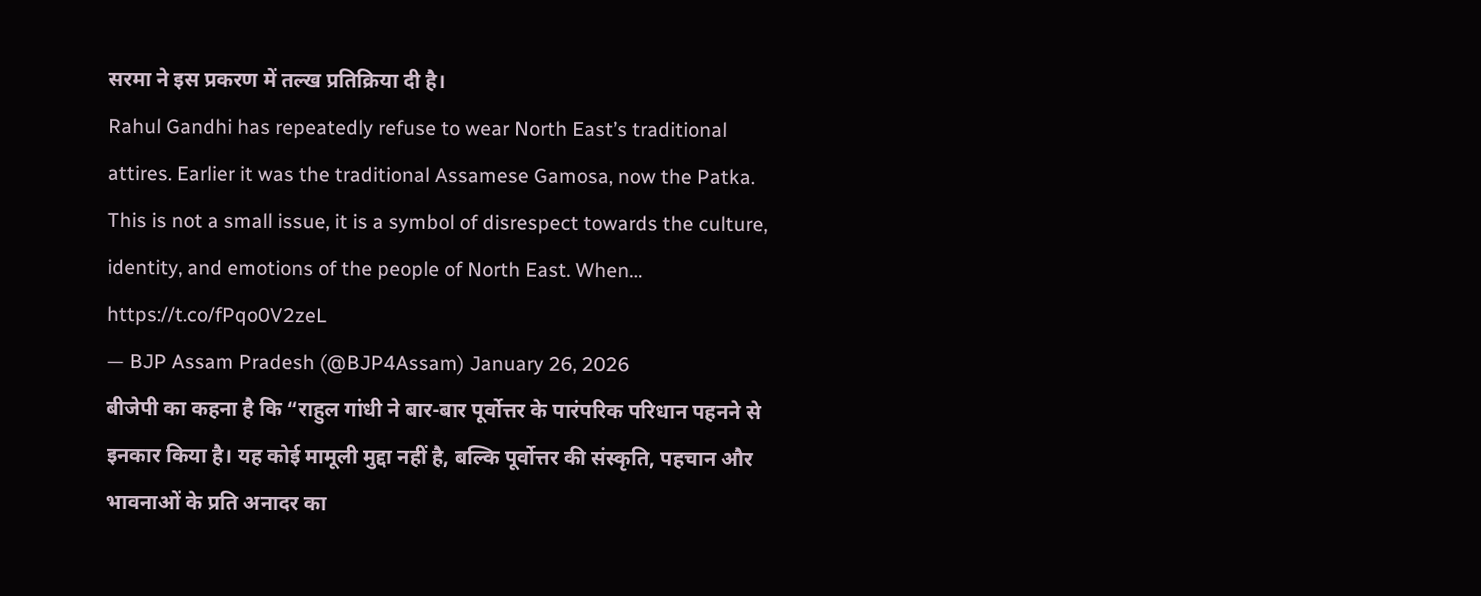सरमा ने इस प्रकरण में तल्ख प्रतिक्रिया दी है।
Rahul Gandhi has repeatedly refuse to wear North East’s traditional attires. Earlier it was the traditional Assamese Gamosa, now the Patka. This is not a small issue, it is a symbol of disrespect towards the culture, identity, and emotions of the people of North East. When… https://t.co/fPqo0V2zeL
— BJP Assam Pradesh (@BJP4Assam) January 26, 2026
बीजेपी का कहना है कि “राहुल गांधी ने बार-बार पूर्वोत्तर के पारंपरिक परिधान पहनने से इनकार किया है। यह कोई मामूली मुद्दा नहीं है, बल्कि पूर्वोत्तर की संस्कृति, पहचान और भावनाओं के प्रति अनादर का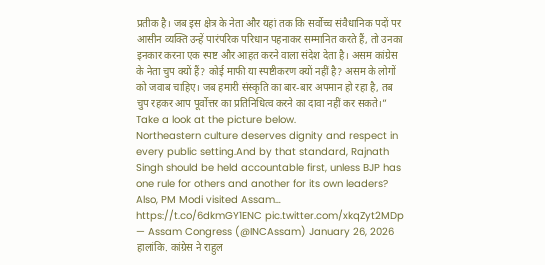प्रतीक है। जब इस क्षेत्र के नेता और यहां तक कि सर्वोच्च संवैधानिक पदों पर आसीन व्यक्ति उन्हें पारंपरिक परिधान पहनाकर सम्मानित करते हैं, तो उनका इनकार करना एक स्पष्ट और आहत करने वाला संदेश देता है। असम कांग्रेस के नेता चुप क्यों हैं? कोई माफी या स्पष्टीकरण क्यों नहीं है? असम के लोगों को जवाब चाहिए। जब हमारी संस्कृति का बार-बार अपमान हो रहा है, तब चुप रहकर आप पूर्वोत्तर का प्रतिनिधित्व करने का दावा नहीं कर सकते।”
Take a look at the picture below.
Northeastern culture deserves dignity and respect in every public setting.And by that standard, Rajnath Singh should be held accountable first, unless BJP has one rule for others and another for its own leaders?
Also, PM Modi visited Assam… https://t.co/6dkmGY1ENC pic.twitter.com/xkqZyt2MDp
— Assam Congress (@INCAssam) January 26, 2026
हालांकि. कांग्रेस ने राहुल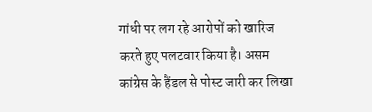गांधी पर लग रहे आरोपों को खारिज करते हुए पलटवार किया है। असम कांग्रेस के हैंडल से पोस्ट जारी कर लिखा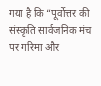गया है कि “पूर्वोत्तर की संस्कृति सार्वजनिक मंच पर गरिमा और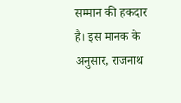सम्मान की हकदार है। इस मानक के अनुसार, राजनाथ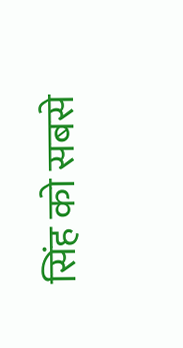सिंह को सबसे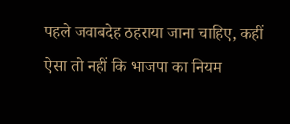पहले जवाबदेह ठहराया जाना चाहिए, कहीं ऐसा तो नहीं कि भाजपा का नियम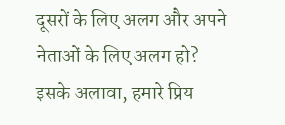दूसरों के लिए अलग और अपने नेताओं के लिए अलग हो? इसके अलावा, हमारे प्रिय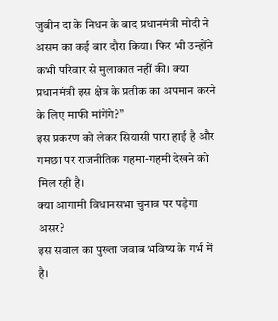जुबीन दा के निधन के बाद प्रधानमंत्री मोदी ने असम का कई बार दौरा किया। फिर भी उन्होंने कभी परिवार से मुलाकात नहीं की। क्या प्रधानमंत्री इस क्षेत्र के प्रतीक का अपमान करने के लिए माफी मांगेंगे?”
इस प्रकरण को लेकर सियासी पारा हाई है और गमछा पर राजनीतिक गहमा-गहमी देखने को मिल रही है।
क्या आगामी विधानसभा चुनाव पर पड़ेगा असर?
इस सवाल का पुख्ता जवाब भविष्य के गर्भ में है।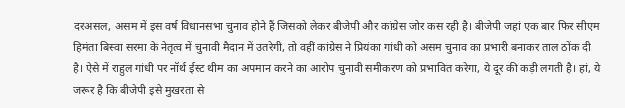दरअसल, असम में इस वर्ष विधानसभा चुनाव होने हैं जिसको लेकर बीजेपी और कांग्रेस जोर कस रही है। बीजेपी जहां एक बार फिर सीएम हिमंता बिस्वा सरमा के नेतृत्व में चुनावी मैदान में उतरेगी, तो वहीं कांग्रेस ने प्रियंका गांधी को असम चुनाव का प्रभारी बनाकर ताल ठोंक दी है। ऐसे में राहुल गांधी पर नॉर्थ ईस्ट थीम का अपमान करने का आरोप चुनावी समीकरण को प्रभावित करेगा, ये दूर की कड़ी लगती है। हां, ये जरूर है कि बीजेपी इसे मुखरता से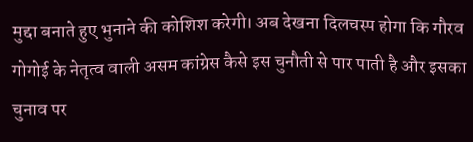मुद्दा बनाते हुए भुनाने की कोशिश करेगी। अब देखना दिलचस्प होगा कि गौरव गोगोई के नेतृत्व वाली असम कांग्रेस कैसे इस चुनौती से पार पाती है और इसका चुनाव पर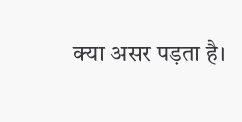क्या असर पड़ता है।